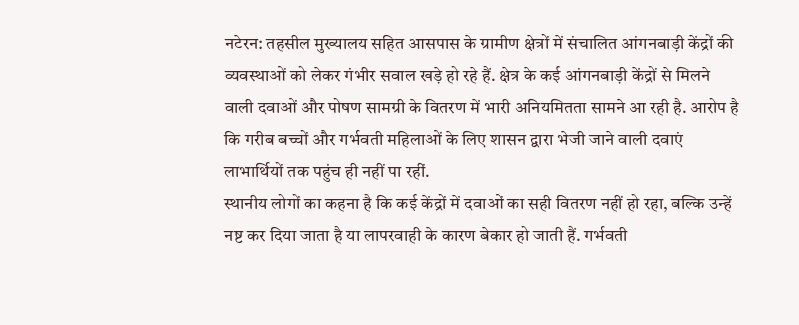नटेरन: तहसील मुख्यालय सहित आसपास के ग्रामीण क्षेत्रों में संचालित आंगनबाड़ी केंद्रों की व्यवस्थाओं को लेकर गंभीर सवाल खड़े हो रहे हैं. क्षेत्र के कई आंगनबाड़ी केंद्रों से मिलने वाली दवाओं और पोषण सामग्री के वितरण में भारी अनियमितता सामने आ रही है. आरोप है कि गरीब बच्चों और गर्भवती महिलाओं के लिए शासन द्वारा भेजी जाने वाली दवाएं लाभार्थियों तक पहुंच ही नहीं पा रहीं.
स्थानीय लोगों का कहना है कि कई केंद्रों में दवाओं का सही वितरण नहीं हो रहा, बल्कि उन्हें नष्ट कर दिया जाता है या लापरवाही के कारण बेकार हो जाती हैं. गर्भवती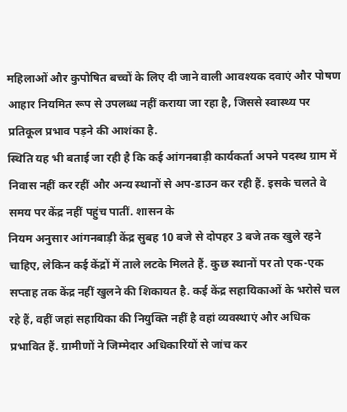महिलाओं और कुपोषित बच्चों के लिए दी जाने वाली आवश्यक दवाएं और पोषण आहार नियमित रूप से उपलब्ध नहीं कराया जा रहा है, जिससे स्वास्थ्य पर प्रतिकूल प्रभाव पड़ने की आशंका है.
स्थिति यह भी बताई जा रही है कि कई आंगनबाड़ी कार्यकर्ता अपने पदस्थ ग्राम में निवास नहीं कर रहीं और अन्य स्थानों से अप-डाउन कर रही हैं. इसके चलते वे समय पर केंद्र नहीं पहुंच पातीं. शासन के
नियम अनुसार आंगनबाड़ी केंद्र सुबह 10 बजे से दोपहर 3 बजे तक खुले रहने चाहिए, लेकिन कई केंद्रों में ताले लटके मिलते हैं. कुछ स्थानों पर तो एक-एक सप्ताह तक केंद्र नहीं खुलने की शिकायत है. कई केंद्र सहायिकाओं के भरोसे चल रहे हैं, वहीं जहां सहायिका की नियुक्ति नहीं है वहां व्यवस्थाएं और अधिक प्रभावित हैं. ग्रामीणों ने जिम्मेदार अधिकारियों से जांच कर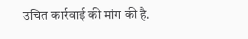उचित कार्रवाई की मांग की है.